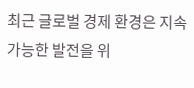최근 글로벌 경제 환경은 지속 가능한 발전을 위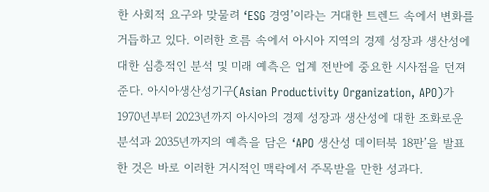한 사회적 요구와 맞물려 ‘ESG 경영’이라는 거대한 트렌드 속에서 변화를 거듭하고 있다. 이러한 흐름 속에서 아시아 지역의 경제 성장과 생산성에 대한 심층적인 분석 및 미래 예측은 업계 전반에 중요한 시사점을 던져준다. 아시아생산성기구(Asian Productivity Organization, APO)가 1970년부터 2023년까지 아시아의 경제 성장과 생산성에 대한 조화로운 분석과 2035년까지의 예측을 담은 ‘APO 생산성 데이터북 18판’을 발표한 것은 바로 이러한 거시적인 맥락에서 주목받을 만한 성과다.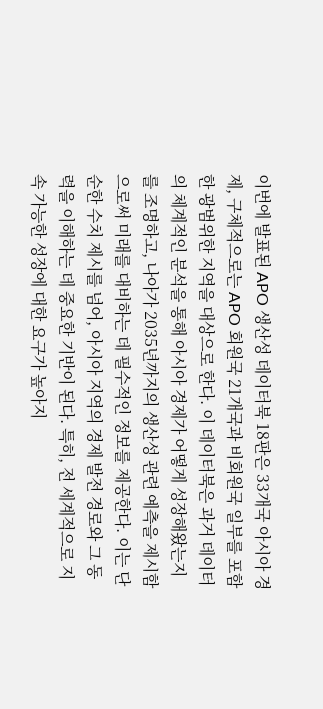이번에 발표된 APO 생산성 데이터북 18판은 33개국 아시아 경제, 구체적으로는 APO 회원국 21개국과 비회원국 일부를 포함한 광범위한 지역을 대상으로 한다. 이 데이터북은 과거 데이터의 체계적인 분석을 통해 아시아 경제가 어떻게 성장해왔는지를 조명하고, 나아가 2035년까지의 생산성 관련 예측을 제시함으로써 미래를 대비하는 데 필수적인 정보를 제공한다. 이는 단순한 수치 제시를 넘어, 아시아 지역의 경제 발전 경로와 그 동력을 이해하는 데 중요한 기반이 된다. 특히, 전 세계적으로 지속 가능한 성장에 대한 요구가 높아지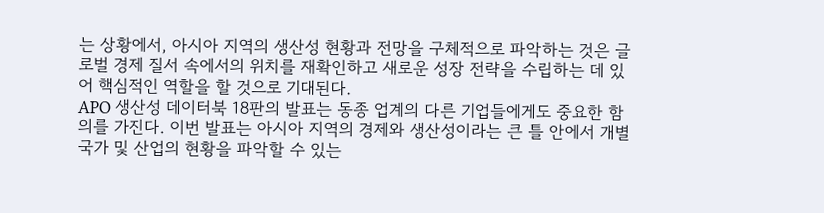는 상황에서, 아시아 지역의 생산성 현황과 전망을 구체적으로 파악하는 것은 글로벌 경제 질서 속에서의 위치를 재확인하고 새로운 성장 전략을 수립하는 데 있어 핵심적인 역할을 할 것으로 기대된다.
APO 생산성 데이터북 18판의 발표는 동종 업계의 다른 기업들에게도 중요한 함의를 가진다. 이번 발표는 아시아 지역의 경제와 생산성이라는 큰 틀 안에서 개별 국가 및 산업의 현황을 파악할 수 있는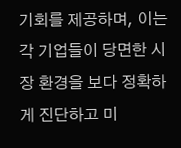기회를 제공하며, 이는 각 기업들이 당면한 시장 환경을 보다 정확하게 진단하고 미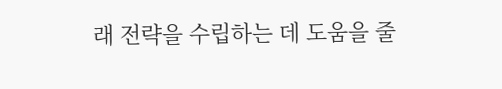래 전략을 수립하는 데 도움을 줄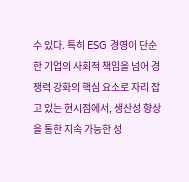수 있다. 특히 ESG 경영이 단순한 기업의 사회적 책임을 넘어 경쟁력 강화의 핵심 요소로 자리 잡고 있는 현시점에서, 생산성 향상을 통한 지속 가능한 성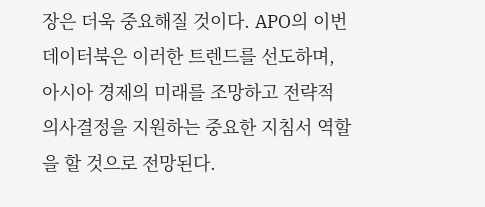장은 더욱 중요해질 것이다. APO의 이번 데이터북은 이러한 트렌드를 선도하며, 아시아 경제의 미래를 조망하고 전략적 의사결정을 지원하는 중요한 지침서 역할을 할 것으로 전망된다.